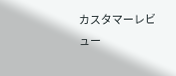カスタマーレビュー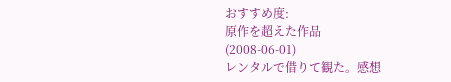おすすめ度:
原作を超えた作品
(2008-06-01)
レンタルで借りて観た。感想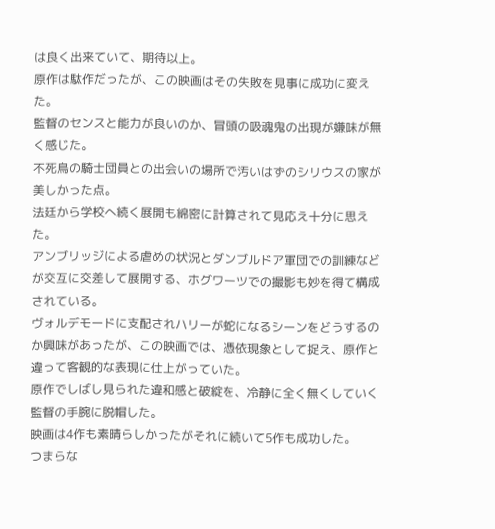は良く出来ていて、期待以上。
原作は駄作だったが、この映画はその失敗を見事に成功に変えた。
監督のセンスと能力が良いのか、冒頭の吸魂鬼の出現が嫌味が無く感じた。
不死鳥の騎士団員との出会いの場所で汚いはずのシリウスの家が美しかった点。
法廷から学校へ続く展開も綿密に計算されて見応え十分に思えた。
アンブリッジによる虐めの状況とダンブルドア軍団での訓練などが交互に交差して展開する、ホグワーツでの撮影も妙を得て構成されている。
ヴォルデモードに支配されハリーが蛇になるシーンをどうするのか興味があったが、この映画では、憑依現象として捉え、原作と違って客観的な表現に仕上がっていた。
原作でしばし見られた違和感と破綻を、冷静に全く無くしていく監督の手腕に脱帽した。
映画は4作も素晴らしかったがそれに続いて5作も成功した。
つまらな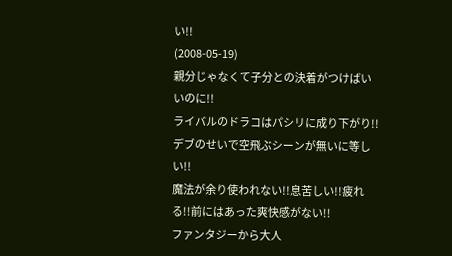い!!
(2008-05-19)
親分じゃなくて子分との決着がつけばいいのに!!
ライバルのドラコはパシリに成り下がり!!
デブのせいで空飛ぶシーンが無いに等しい!!
魔法が余り使われない!!息苦しい!!疲れる!!前にはあった爽快感がない!!
ファンタジーから大人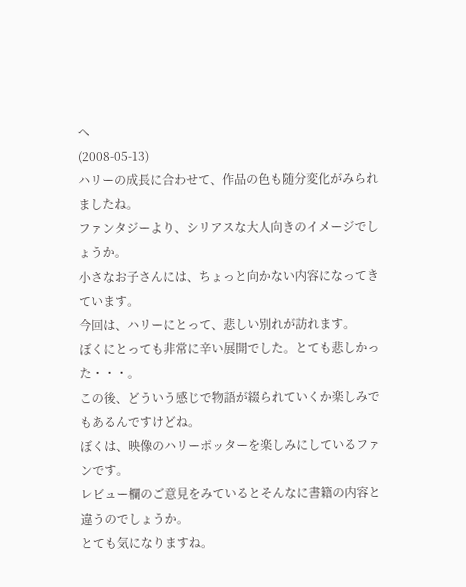へ
(2008-05-13)
ハリーの成長に合わせて、作品の色も随分変化がみられましたね。
ファンタジーより、シリアスな大人向きのイメージでしょうか。
小さなお子さんには、ちょっと向かない内容になってきています。
今回は、ハリーにとって、悲しい別れが訪れます。
ぼくにとっても非常に辛い展開でした。とても悲しかった・・・。
この後、どういう感じで物語が綴られていくか楽しみでもあるんですけどね。
ぼくは、映像のハリーポッターを楽しみにしているファンです。
レビュー欄のご意見をみているとそんなに書籍の内容と違うのでしょうか。
とても気になりますね。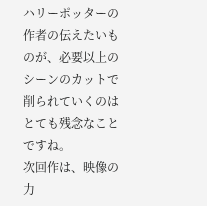ハリーポッターの作者の伝えたいものが、必要以上のシーンのカットで
削られていくのはとても残念なことですね。
次回作は、映像の力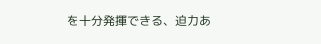を十分発揮できる、迫力あ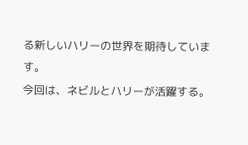る新しいハリーの世界を期待しています。
今回は、ネビルとハリーが活躍する。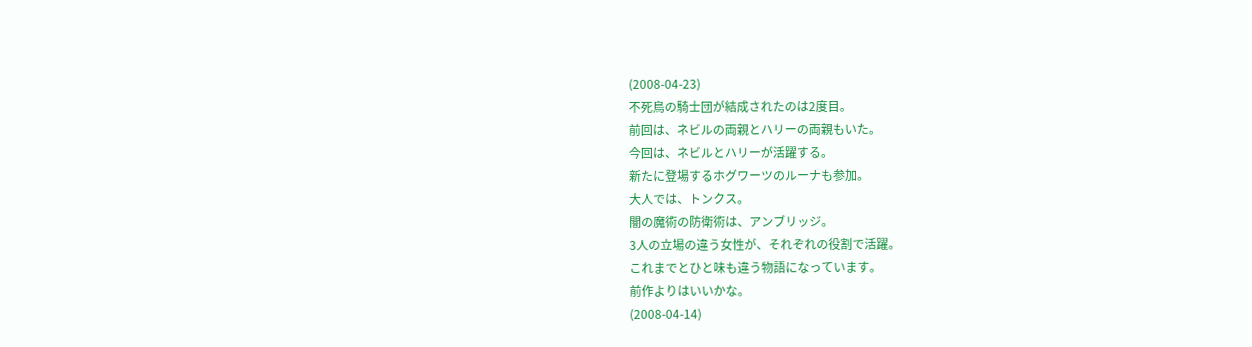(2008-04-23)
不死鳥の騎士団が結成されたのは2度目。
前回は、ネビルの両親とハリーの両親もいた。
今回は、ネビルとハリーが活躍する。
新たに登場するホグワーツのルーナも参加。
大人では、トンクス。
闇の魔術の防衛術は、アンブリッジ。
3人の立場の違う女性が、それぞれの役割で活躍。
これまでとひと味も違う物語になっています。
前作よりはいいかな。
(2008-04-14)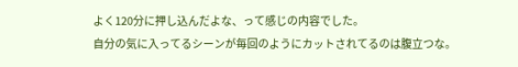よく120分に押し込んだよな、って感じの内容でした。
自分の気に入ってるシーンが毎回のようにカットされてるのは腹立つな。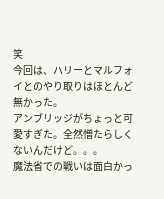笑
今回は、ハリーとマルフォイとのやり取りはほとんど無かった。
アンブリッジがちょっと可愛すぎた。全然憎たらしくないんだけど。。。
魔法省での戦いは面白かっ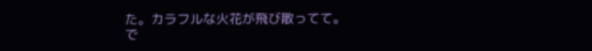た。カラフルな火花が飛び散ってて。
で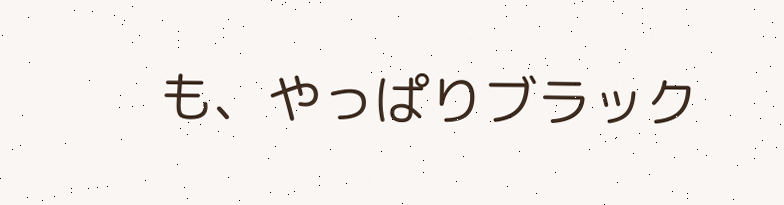も、やっぱりブラック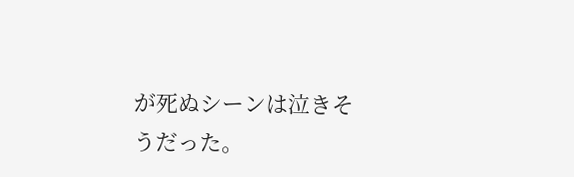が死ぬシーンは泣きそうだった。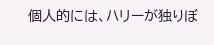個人的には、ハリーが独りぼ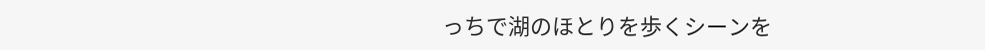っちで湖のほとりを歩くシーンを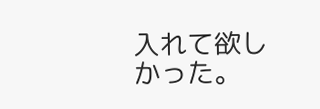入れて欲しかった。